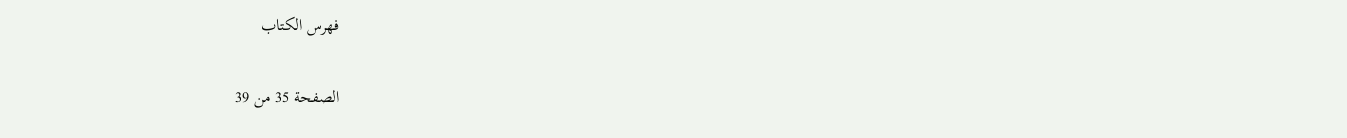فهرس الكتاب

الصفحة 35 من 39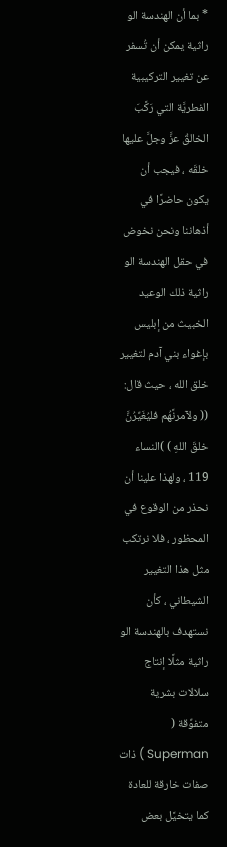* بما أن الهندسة الو راثية يمكن أن تُسفر عن تغيير التركيبية الفطريَّة التي رَكَّبَ الخالقُ عزَّ وجلَّ عليها خلقَه ، فيجب أن يكون حاضرًا في أذهاننا ونحن نخوض في حقل الهندسة الو راثية ذلك الوعيد الخبيث من إبليس بإغواء بني آدم لتغيير خلق الله ، حيث قال: (( ولآمرنَّهُم فليُغَيِّرُنَّ خلقَ اللهِ ) )النساء 119 ، ولهذا علينا أن نحذر من الوقوع في المحظور ، فلا نرتكب مثل هذا التغيير الشيطاني ، كأن نستهدف بالهندسة الو راثية مثلًا إنتاج سلالات بشرية متفوِّقة ( Superman ) ذات صفات خارقة للعادة كما يتخيَّل بعض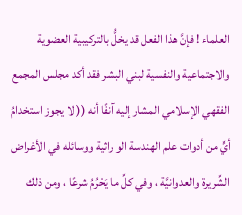العلماء ! فإنَّ هذا الفعل قد يخلُّ بالتركيبية العضوية والاجتماعية والنفسية لبني البشر فقد أكد مجلس المجمع الفقهي الإسلامي المشار إليه آنفًا أنه (( لا يجوز استخدامُ أيٍّ من أدوات علم الهندسة الو راثية ووسائله في الأغراض الشِّريرة والعدوانيَّة ، وفي كلِّ ما يَحْرُمُ شرعًا ، ومن ذلك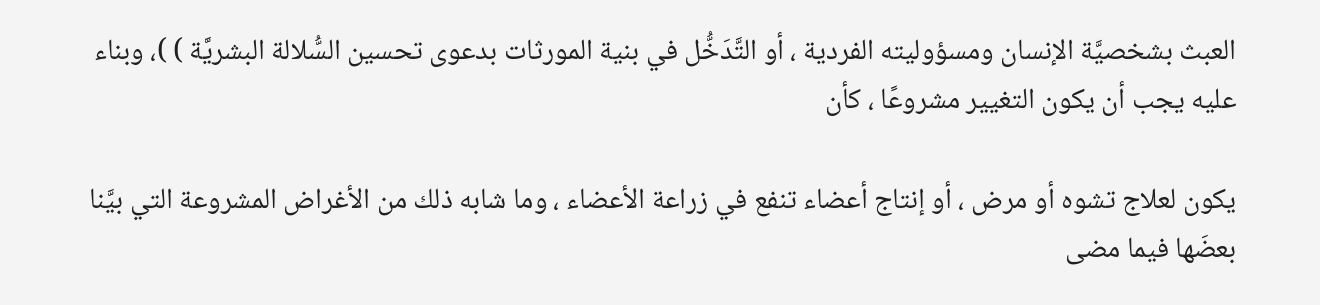العبث بشخصيَّة الإنسان ومسؤوليته الفردية ، أو التَّدَخُّل في بنية المورثات بدعوى تحسين السُّلالة البشريَّة ) )، وبناء عليه يجب أن يكون التغيير مشروعًا ، كأن

يكون لعلاج تشوه أو مرض ، أو إنتاج أعضاء تنفع في زراعة الأعضاء ، وما شابه ذلك من الأغراض المشروعة التي بيَّنا بعضَها فيما مضى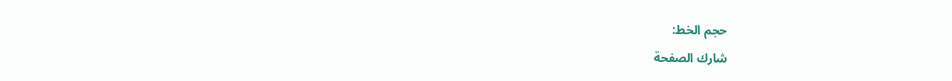حجم الخط:
شارك الصفحة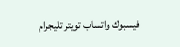فيسبوك واتساب تويتر تليجرام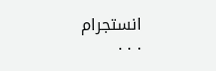انستجرام
. . .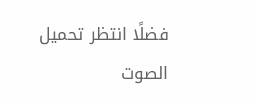فضلًا انتظر تحميل الصوت